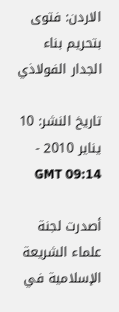الاردن: فتوى بتحريم بناء الجدار الفولاذي

تاريخ النشر: 10 يناير 2010 - 09:14 GMT

أصدرت لجنة علماء الشريعة الإسلامية في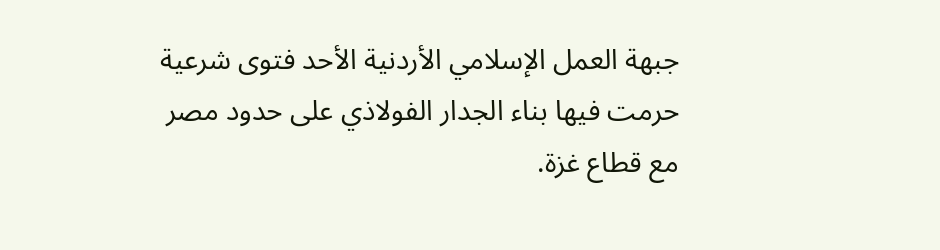جبهة العمل الإسلامي الأردنية الأحد فتوى شرعية حرمت فيها بناء الجدار الفولاذي على حدود مصر مع قطاع غزة.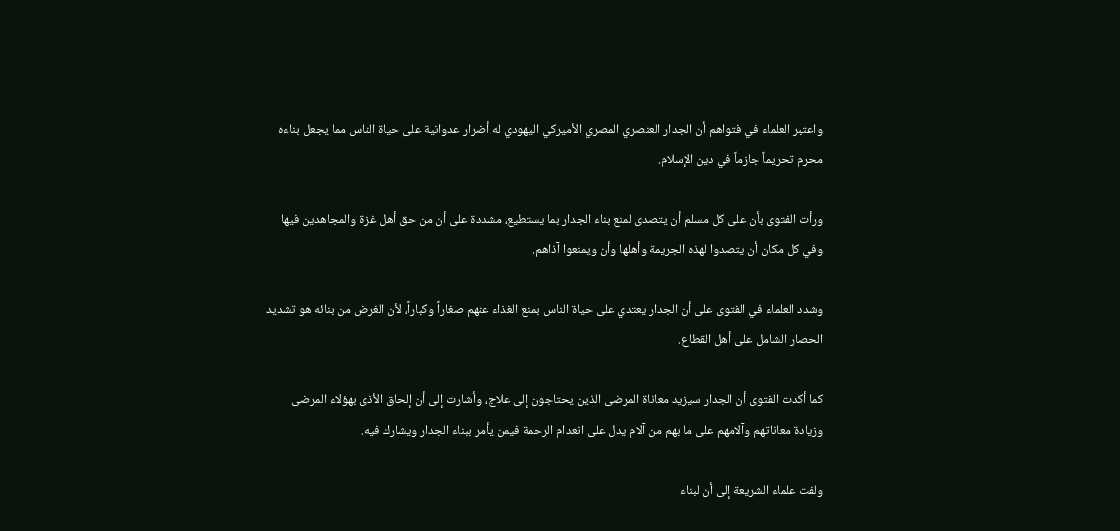واعتبر العلماء في فتواهم أن الجدار العنصري المصري الأميركي اليهودي له أضرار عدوانية على حياة الناس مما يجعل بناءه محرم تحريماً جازماً في دين الإسلام.

ورأت الفتوى بأن على كل مسلم أن يتصدى لمنع بناء الجدار بما يستطيع، مشددة على أن من حق أهل غزة والمجاهدين فيها وفي كل مكان أن يتصدوا لهذه الجريمة وأهلها وأن ويمنعوا آذاهم.

وشدد العلماء في الفتوى على أن الجدار يعتدي على حياة الناس بمنع الغذاء عنهم صغاراً وكباراً، لأن الغرض من بنائه هو تشديد الحصار الشامل على أهل القطاع.

كما أكدت الفتوى أن الجدار سيزيد معاناة المرضى الذين يحتاجون إلى علاج، وأشارت إلى أن إلحاق الأذى بهؤلاء المرضى وزيادة معاناتهم وآلامهم على ما بهم من آلام يدل على انعدام الرحمة فيمن يأمر ببناء الجدار ويشارك فيه.

ولفت علماء الشريعة إلى أن لبناء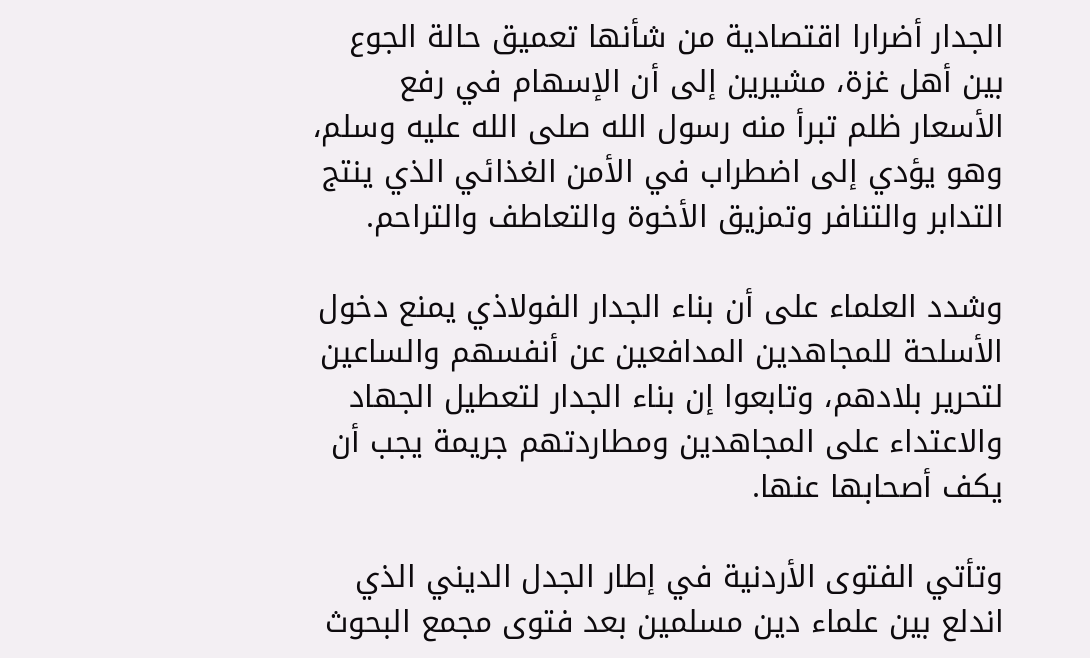الجدار أضرارا اقتصادية من شأنها تعميق حالة الجوع بين أهل غزة، مشيرين إلى أن الإسهام في رفع الأسعار ظلم تبرأ منه رسول الله صلى الله عليه وسلم، وهو يؤدي إلى اضطراب في الأمن الغذائي الذي ينتج التدابر والتنافر وتمزيق الأخوة والتعاطف والتراحم.

وشدد العلماء على أن بناء الجدار الفولاذي يمنع دخول الأسلحة للمجاهدين المدافعين عن أنفسهم والساعين لتحرير بلادهم، وتابعوا إن بناء الجدار لتعطيل الجهاد والاعتداء على المجاهدين ومطاردتهم جريمة يجب أن يكف أصحابها عنها.

وتأتي الفتوى الأردنية في إطار الجدل الديني الذي اندلع بين علماء دين مسلمين بعد فتوى مجمع البحوث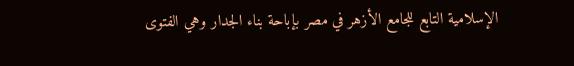الإسلامية التابع للجامع الأزهر في مصر بإباحة بناء الجدار وهي الفتوى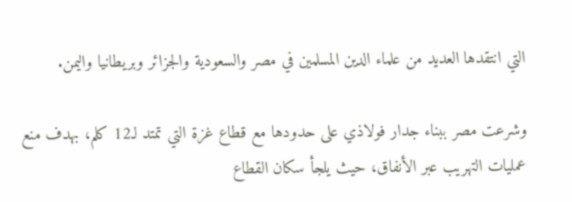التي انتقدها العديد من علماء الدين المسلمين في مصر والسعودية والجزائر وبريطانيا واليمن.

وشرعت مصر ببناء جدار فولاذي على حدودها مع قطاع غزة التي تمتد لـ12 كلم، بهدف منع عمليات التهريب عبر الأنفاق، حيث يلجأ سكان القطاع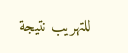للتهريب نتيجة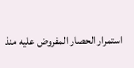استمرار الحصار المفروض عليه منذ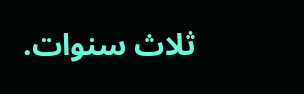ثلاث سنوات.